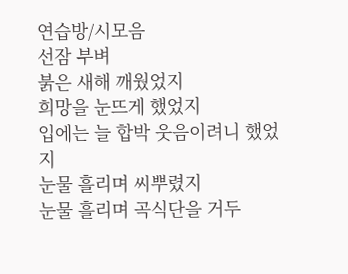연습방/시모음
선잠 부벼
붉은 새해 깨웠었지
희망을 눈뜨게 했었지
입에는 늘 합박 웃음이려니 했었지
눈물 흘리며 씨뿌렸지
눈물 흘리며 곡식단을 거두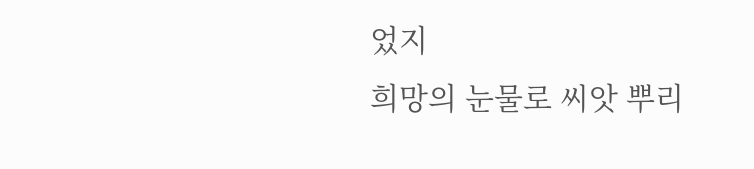었지
희망의 눈물로 씨앗 뿌리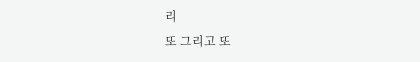리
또 그리고 또